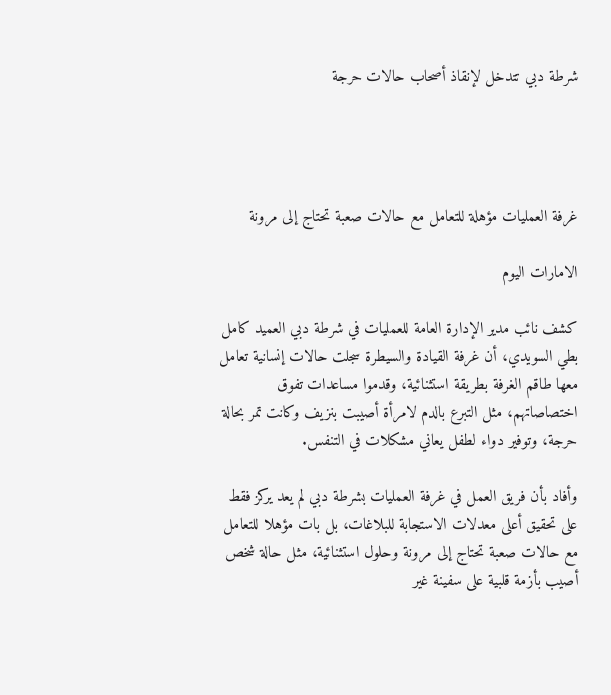شرطة دبي تتدخل لإنقاذ أصحاب حالات حرجة




غرفة العمليات مؤهلة للتعامل مع حالات صعبة تحتاج إلى مرونة

الامارات اليوم

كشف نائب مدير الإدارة العامة للعمليات في شرطة دبي العميد كامل بطي السويدي، أن غرفة القيادة والسيطرة سجلت حالات إنسانية تعامل معها طاقم الغرفة بطريقة استثنائية، وقدموا مساعدات تفوق اختصاصاتهم، مثل التبرع بالدم لامرأة أصيبت بنزيف وكانت تمر بحالة حرجة، وتوفير دواء لطفل يعاني مشكلات في التنفس.

وأفاد بأن فريق العمل في غرفة العمليات بشرطة دبي لم يعد يركز فقط على تحقيق أعلى معدلات الاستجابة للبلاغات، بل بات مؤهلا للتعامل مع حالات صعبة تحتاج إلى مرونة وحلول استثنائية، مثل حالة شخص أصيب بأزمة قلبية على سفينة غير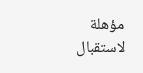مؤهلة لاستقبال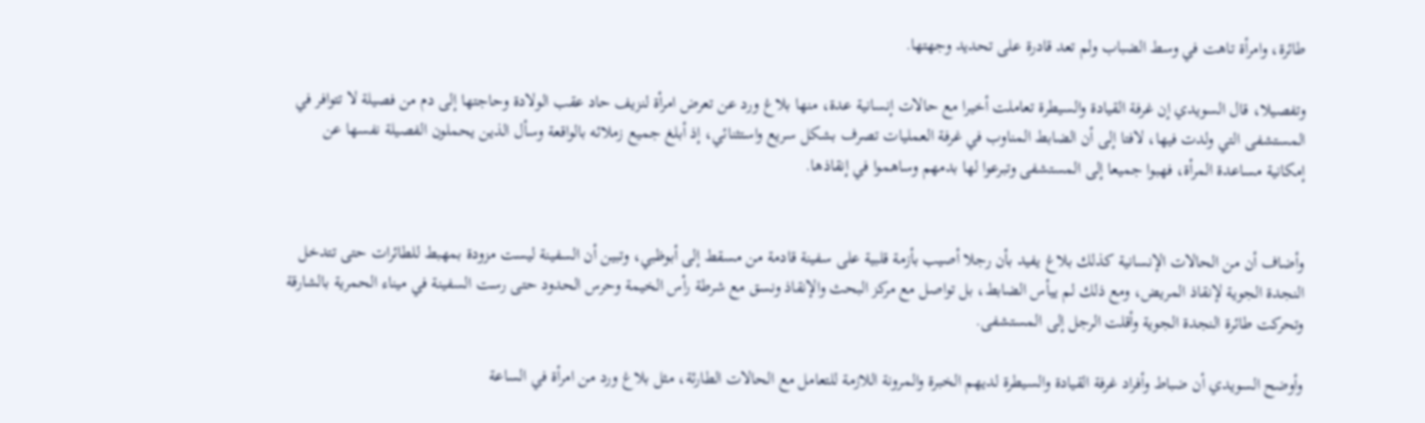طائرة، وامرأة تاهت في وسط الضباب ولم تعد قادرة على تحديد وجهتها.

وتفصيلا، قال السويدي إن غرفة القيادة والسيطرة تعاملت أخيرا مع حالات إنسانية عدة، منها بلاغ ورد عن تعرض امرأة لنزيف حاد عقب الولادة وحاجتها إلى دم من فصيلة لا تتوافر في المستشفى التي ولدت فيها، لافتا إلى أن الضابط المناوب في غرفة العمليات تصرف بشكل سريع واستثنائي، إذ أبلغ جميع زملائه بالواقعة وسأل الذين يحملون الفصيلة نفسها عن إمكانية مساعدة المرأة، فهبوا جميعا إلى المستشفى وتبرعوا لها بدمهم وساهموا في إنقاذها.


وأضاف أن من الحالات الإنسانية كذلك بلاغ يفيد بأن رجلا أصيب بأزمة قلبية على سفينة قادمة من مسقط إلى أبوظبي، وتبين أن السفينة ليست مزودة بمهبط للطائرات حتى تتدخل النجدة الجوية لإنقاذ المريض، ومع ذلك لم ييأس الضابط، بل تواصل مع مركز البحث والإنقاذ ونسق مع شرطة رأس الخيمة وحرس الحدود حتى رست السفينة في ميناء الحمرية بالشارقة وتحركت طائرة النجدة الجوية وأقلت الرجل إلى المستشفى.

وأوضح السويدي أن ضباط وأفراد غرفة القيادة والسيطرة لديهم الخبرة والمرونة اللازمة للتعامل مع الحالات الطارئة، مثل بلاغ ورد من امرأة في الساعة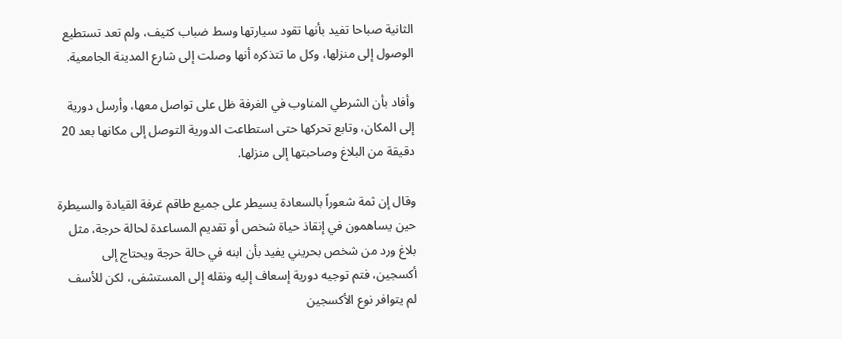الثانية صباحا تفيد بأنها تقود سيارتها وسط ضباب كثيف، ولم تعد تستطيع الوصول إلى منزلها، وكل ما تتذكره أنها وصلت إلى شارع المدينة الجامعية.

وأفاد بأن الشرطي المناوب في الغرفة ظل على تواصل معها، وأرسل دورية إلى المكان، وتابع تحركها حتى استطاعت الدورية التوصل إلى مكانها بعد 20 دقيقة من البلاغ وصاحبتها إلى منزلها.

وقال إن ثمة شعوراً بالسعادة يسيطر على جميع طاقم غرفة القيادة والسيطرة حين يساهمون في إنقاذ حياة شخص أو تقديم المساعدة لحالة حرجة، مثل بلاغ ورد من شخص بحريني يفيد بأن ابنه في حالة حرجة ويحتاج إلى أكسجين، فتم توجيه دورية إسعاف إليه ونقله إلى المستشفى، لكن للأسف لم يتوافر نوع الأكسجين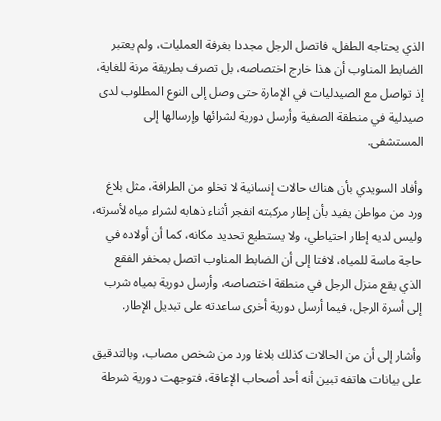الذي يحتاجه الطفل، فاتصل الرجل مجددا بغرفة العمليات، ولم يعتبر الضابط المناوب أن هذا خارج اختصاصه، بل تصرف بطريقة مرنة للغاية، إذ تواصل مع الصيدليات في الإمارة حتى وصل إلى النوع المطلوب لدى صيدلية في منطقة الصفية وأرسل دورية لشرائها وإرسالها إلى المستشفى.

وأفاد السويدي بأن هناك حالات إنسانية لا تخلو من الطرافة، مثل بلاغ ورد من مواطن يفيد بأن إطار مركبته انفجر أثناء ذهابه لشراء مياه لأسرته، وليس لديه إطار احتياطي، ولا يستطيع تحديد مكانه، كما أن أولاده في حاجة ماسة للمياه، لافتا إلى أن الضابط المناوب اتصل بمخفر الفقع الذي يقع منزل الرجل في منطقة اختصاصه، وأرسل دورية بمياه شرب إلى أسرة الرجل، فيما أرسل دورية أخرى ساعدته على تبديل الإطار.

وأشار إلى أن من الحالات كذلك بلاغا ورد من شخص مصاب، وبالتدقيق على بيانات هاتفه تبين أنه أحد أصحاب الإعاقة، فتوجهت دورية شرطة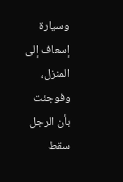وسيارة إسعاف إلى المنزل، وفوجئت بأن الرجل سقط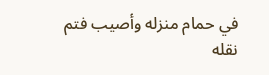في حمام منزله وأصيب فتم نقله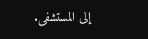إلى المستشفى.